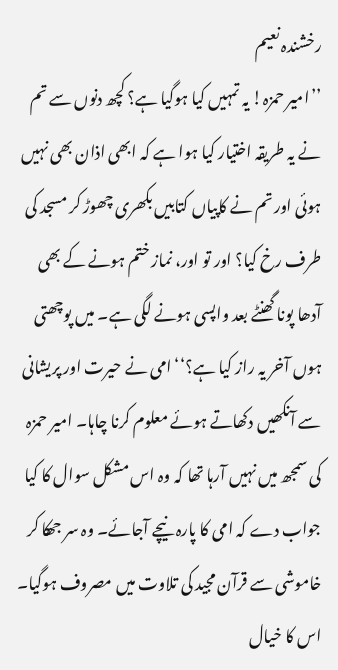رخشندہ نعیم
’’امیر حمزہ! یہ تمہیں کیا ہوگیا ہے؟ کچھ دنوں سے تم نے یہ طریقہ اختیار کیا ہوا ہے کہ ابھی اذان بھی نہیں ہوئی اور تم نے کاپیاں کتابیں بکھری چھوڑ کر مسجد کی طرف رخ کیا؟ اور تو اور، نماز ختم ہونے کے بھی آدھا پونا گھنٹے بعد واپسی ہونے لگی ہے۔ میں پوچھتی ہوں آخر یہ راز کیا ہے؟‘‘ امی نے حیرت اور پریشانی سے آنکھیں دکھاتے ہوئے معلوم کرنا چاہا۔ امیر حمزہ کی سمجھ میں نہیں آرہا تھا کہ وہ اس مشکل سوال کا کیا جواب دے کہ امی کا پارہ نیچے آجائے۔ وہ سر جھکا کر خاموشی سے قرآن مجید کی تلاوت میں مصروف ہوگیا۔ اس کا خیال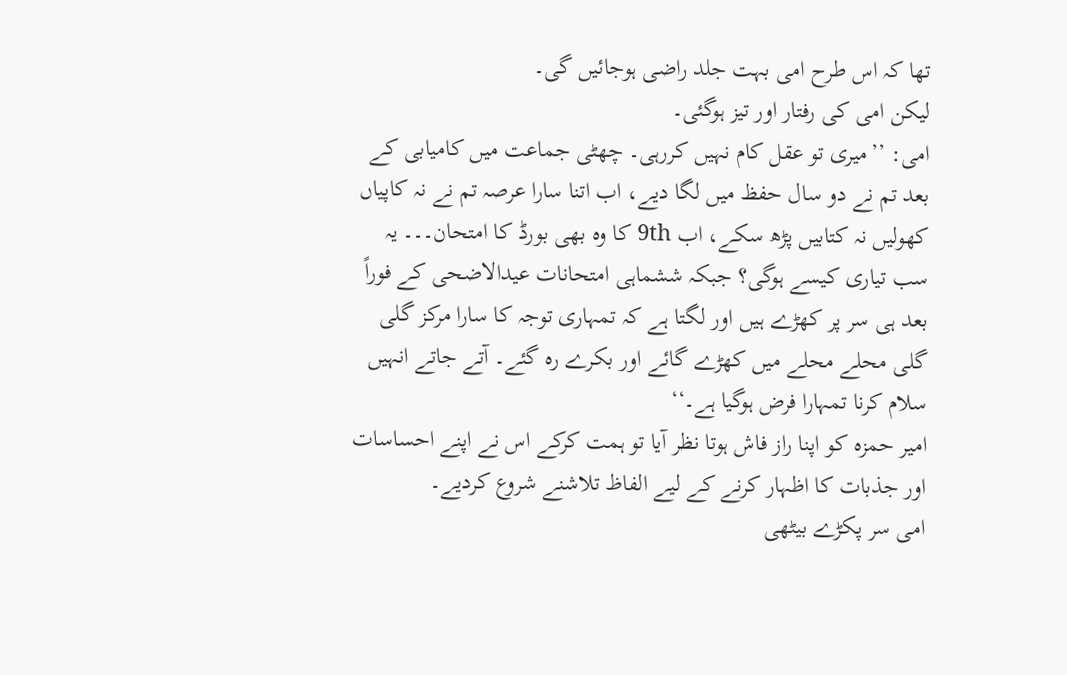تھا کہ اس طرح امی بہت جلد راضی ہوجائیں گی۔
لیکن امی کی رفتار اور تیز ہوگئی۔
امی: ’’میری تو عقل کام نہیں کررہی۔ چھٹی جماعت میں کامیابی کے بعد تم نے دو سال حفظ میں لگا دیے، اب اتنا سارا عرصہ تم نے نہ کاپیاں کھولیں نہ کتابیں پڑھ سکے، اب 9th کا وہ بھی بورڈ کا امتحان۔۔۔ یہ سب تیاری کیسے ہوگی؟ جبکہ ششماہی امتحانات عیدالاضحی کے فوراً بعد ہی سر پر کھڑے ہیں اور لگتا ہے کہ تمہاری توجہ کا سارا مرکز گلی گلی محلے محلے میں کھڑے گائے اور بکرے رہ گئے۔ آتے جاتے انہیں سلام کرنا تمہارا فرض ہوگیا ہے۔‘‘
امیر حمزہ کو اپنا راز فاش ہوتا نظر آیا تو ہمت کرکے اس نے اپنے احساسات اور جذبات کا اظہار کرنے کے لیے الفاظ تلاشنے شروع کردیے۔
امی سر پکڑے بیٹھی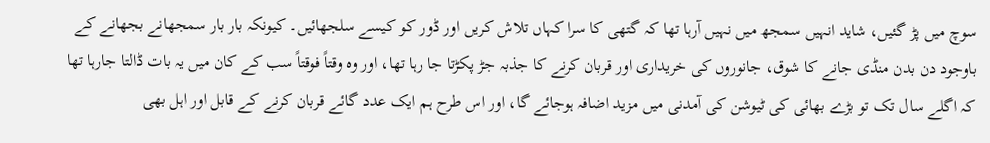سوچ میں پڑ گئیں، شاید انہیں سمجھ میں نہیں آرہا تھا کہ گتھی کا سرا کہاں تلاش کریں اور ڈور کو کیسے سلجھائیں۔ کیونکہ بار بار سمجھانے بجھانے کے باوجود دن بدن منڈی جانے کا شوق، جانوروں کی خریداری اور قربان کرنے کا جذبہ جڑ پکڑتا جا رہا تھا، اور وہ وقتاً فوقتاً سب کے کان میں یہ بات ڈالتا جارہا تھا کہ اگلے سال تک تو بڑے بھائی کی ٹیوشن کی آمدنی میں مزید اضافہ ہوجائے گا، اور اس طرح ہم ایک عدد گائے قربان کرنے کے قابل اور اہل بھی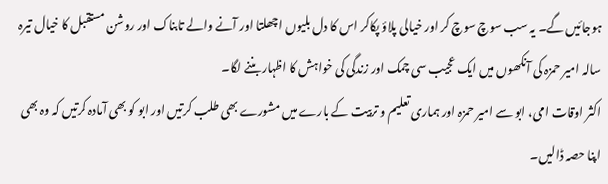ہوجائیں گے۔ یہ سب سوچ سوچ کر اور خیالی پلاؤ پکاکر اس کا دل بلیوں اچھلتا اور آنے والے تابناک اور روشن مستقبل کا خیال تیرہ سالہ امیر حمزہ کی آنکھوں میں ایک عجیب سی چمک اور زندگی کی خواہش کا اظہار بننے لگا۔
اکثر اوقات امی، ابو سے امیر حمزہ اور ہماری تعلیم و تربیت کے بارے میں مشورے بھی طلب کرتیں اور ابو کو بھی آمادہ کرتیں کہ وہ بھی اپنا حصہ ڈالیں۔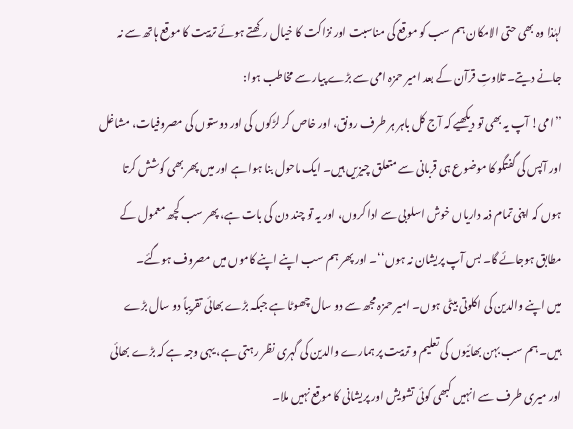لہٰذا وہ بھی حتی الامکان ہم سب کو موقع کی مناسبت اور نزاکت کا خیال رکھتے ہوئے تربیت کا موقع ہاتھ سے نہ جانے دیتے۔ تلاوتِ قرآن کے بعد امیر حمزہ امی سے بڑے پیار سے مخاطب ہوا:
’’امی! آپ یہ بھی تو دیکھیے کہ آج کل باہر ہر طرف رونق، اور خاص کر لڑکوں کی اور دوستوں کی مصروفیات، مشاغل اور آپس کی گفتگو کا موضوع ہی قربانی سے متعلق چیزیں ہیں۔ ایک ماحول بنا ہوا ہے اور میں پھر بھی کوشش کرتا ہوں کہ اپنی تمام ذمہ داریاں خوش اسلوبی سے ادا کروں، اور یہ تو چند دن کی بات ہے، پھر سب کچھ معمول کے مطابق ہوجائے گا۔ بس آپ پریشان نہ ہوں‘‘۔ اور پھر ہم سب اپنے اپنے کاموں میں مصروف ہوگئے۔
میں اپنے والدین کی اکلوتی بیٹی ہوں۔ امیر حمزہ مجھ سے دو سال چھوٹا ہے جبکہ بڑے بھائی تقریباً دو سال بڑے ہیں۔ ہم سب بہن بھائیوں کی تعلیم و تربیت پر ہمارے والدین کی گہری نظر رہتی ہے، یہی وجہ ہے کہ بڑے بھائی اور میری طرف سے انہیں کبھی کوئی تشویش اور پریشانی کا موقع نہیں ملا۔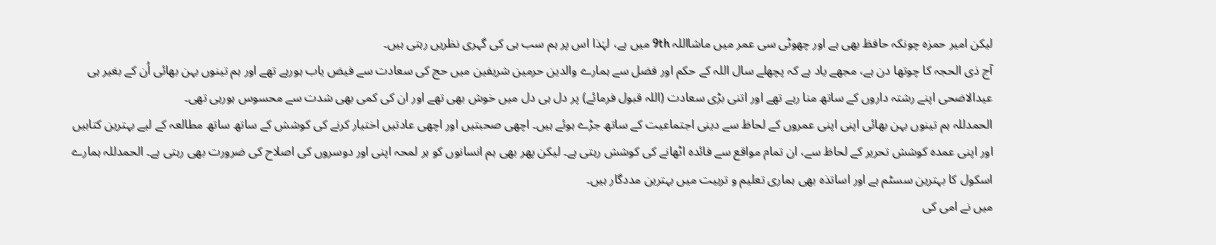لیکن امیر حمزہ چونکہ حافظ بھی ہے اور چھوٹی سی عمر میں ماشااللہ 9th میں ہے، لہٰذا اس پر ہم سب ہی کی گہری نظریں رہتی ہیں۔
آج ذی الحجہ کا چوتھا دن ہے، مجھے یاد ہے کہ پچھلے سال اللہ کے حکم اور فضل سے ہمارے والدین حرمین شریفین میں حج کی سعادت سے فیض یاب ہورہے تھے اور ہم تینوں بہن بھائی اُن کے بغیر ہی عیدالاضحی اپنے رشتہ داروں کے ساتھ منا رہے تھے اور اتنی بڑی سعادت (اللہ قبول فرمائے) پر دل ہی دل میں خوش بھی تھے اور ان کی کمی بھی شدت سے محسوس ہورہی تھی۔
الحمدللہ ہم تینوں بہن بھائی اپنی اپنی عمروں کے لحاظ سے دینی اجتماعیت کے ساتھ جڑے ہوئے ہیں۔ اچھی صحبتیں اور اچھی عادتیں اختیار کرنے کی کوشش کے ساتھ ساتھ مطالعہ کے لیے بہترین کتابیں اور اپنی عمدہ کوشش تحریر کے لحاظ سے، ان تمام مواقع سے فائدہ اٹھانے کی کوشش رہتی ہے۔ لیکن پھر بھی ہم انسانوں کو ہر لمحہ اپنی اور دوسروں کی اصلاح کی ضرورت بھی رہتی ہے۔ الحمدللہ ہمارے اسکول کا بہترین سسٹم ہے اور اساتذہ بھی ہماری تعلیم و تربیت میں بہترین مددگار ہیں۔
میں نے امی کی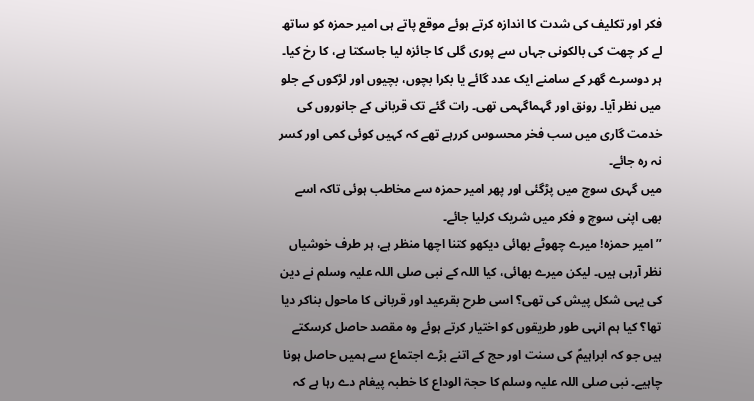فکر اور تکلیف کی شدت کا اندازہ کرتے ہوئے موقع پاتے ہی امیر حمزہ کو ساتھ لے کر چھت کی بالکونی جہاں سے پوری گلی کا جائزہ لیا جاسکتا ہے، کا رخ کیا۔ ہر دوسرے گھر کے سامنے ایک عدد گائے یا بکرا بچوں، بچیوں اور لڑکوں کے جلو میں نظر آیا۔ رونق اور گہماگہمی تھی۔ رات گئے تک قربانی کے جانوروں کی خدمت گاری میں سب فخر محسوس کررہے تھے کہ کہیں کوئی کمی اور کسر نہ رہ جائے۔
میں گہری سوچ میں پڑگئی اور پھر امیر حمزہ سے مخاطب ہوئی تاکہ اسے بھی اپنی سوچ و فکر میں شریک کرلیا جائے۔
’’امیر حمزہ! میرے چھوٹے بھائی دیکھو کتنا اچھا منظر ہے، ہر طرف خوشیاں نظر آرہی ہیں۔ لیکن میرے بھائی، کیا اللہ کے نبی صلی اللہ علیہ وسلم نے دین کی یہی شکل پیش کی تھی؟ اسی طرح بقرعید اور قربانی کا ماحول بناکر دیا تھا؟ کیا ہم انہی طور طریقوں کو اختیار کرتے ہوئے وہ مقصد حاصل کرسکتے ہیں جو کہ ابراہیمؑ کی سنت اور حج کے اتنے بڑے اجتماع سے ہمیں حاصل ہونا چاہیے۔ نبی صلی اللہ علیہ وسلم کا حجۃ الوداع کا خطبہ پیغام دے رہا ہے کہ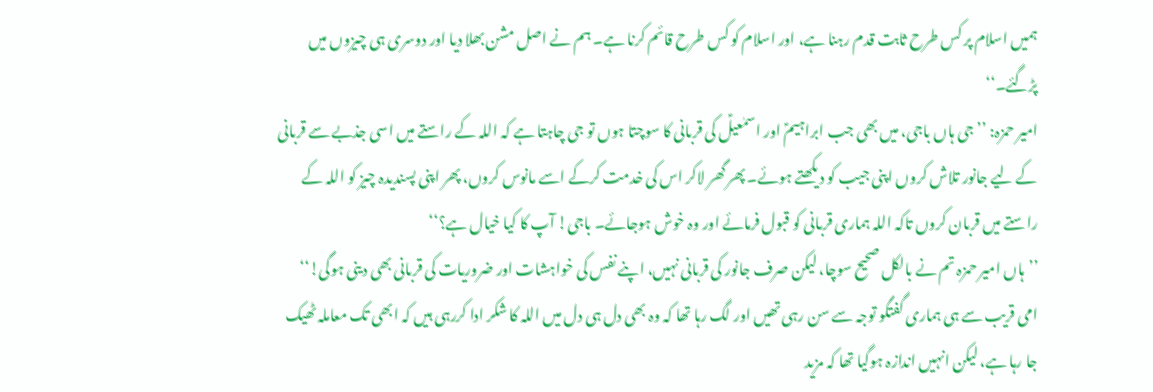ہمیں اسلام پر کس طرح ثابت قدم رہنا ہے، اور اسلام کو کس طرح قائم کرنا ہے۔ ہم نے اصل مشن بھلا دیا اور دوسری ہی چیزوں میں پڑگئے۔‘‘
امیر حمزہ: ’’جی ہاں باجی، میں بھی جب ابراہیمؑ اور اسمٰعیلؑ کی قربانی کا سوچتا ہوں تو جی چاہتا ہے کہ اللہ کے راستے میں اسی جذبے سے قربانی کے لیے جانور تلاش کروں اپنی جیب کو دیکھتے ہوئے۔ پھر گھر لاکر اس کی خدمت کرکے اسے مانوس کروں، پھر اپنی پسندیدہ چیز کو اللہ کے راستے میں قربان کروں تاکہ اللہ ہماری قربانی کو قبول فرمائے اور وہ خوش ہوجائے۔ باجی! آپ کا کیا خیال ہے؟‘‘
’’ہاں امیر حمزہ تم نے بالکل صحیح سوچا، لیکن صرف جانور کی قربانی نہیں، اپنے نفس کی خواہشات اور ضروریات کی قربانی بھی دینی ہوگی!‘‘
امی قریب سے ہی ہماری گفتگو توجہ سے سن رہی تھیں اور لگ رہا تھا کہ وہ بھی دل ہی دل میں اللہ کا شکر ادا کررہی ہیں کہ ابھی تک معاملہ ٹھیک جا رہا ہے، لیکن انہیں اندازہ ہوگیا تھا کہ مزید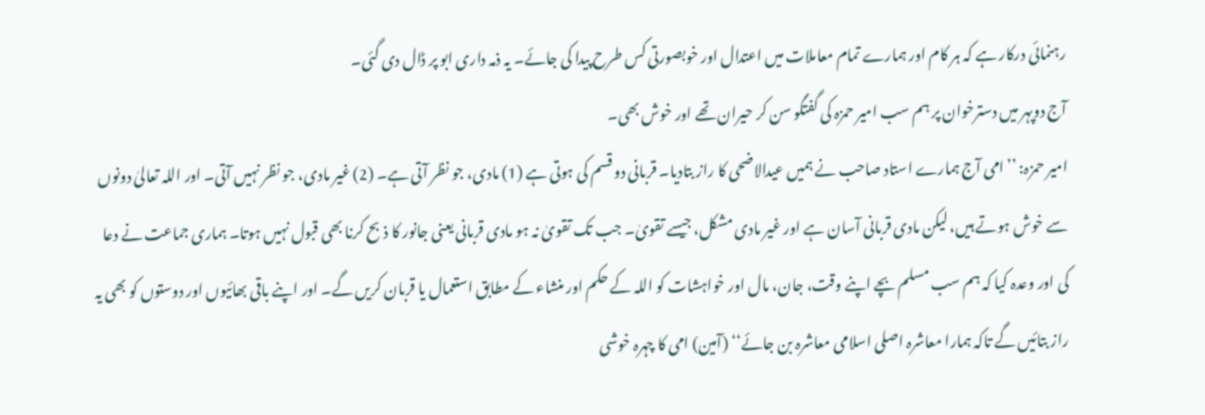رہنمائی درکار ہے کہ ہر کام اور ہمارے تمام معاملات میں اعتدال اور خوبصورتی کس طرح پیدا کی جائے۔ یہ ذمہ داری ابو پر ڈال دی گئی۔
آج دوپہر میں دسترخوان پر ہم سب امیر حمزہ کی گفتگو سن کر حیران تھے اور خوش بھی۔
امیر حمزہ: ’’امی آج ہمارے استاد صاحب نے ہمیں عیدالاضحی کا راز بتادیا۔ قربانی دو قسم کی ہوتی ہے (1) مادی، جو نظر آتی ہے۔ (2) غیر مادی، جو نظر نہیں آتی۔ اور اللہ تعالیٰ دونوں سے خوش ہوتے ہیں، لیکن مادی قربانی آسان ہے اور غیر مادی مشکل، جیسے تقویٰ۔ جب تک تقویٰ نہ ہو مادی قربانی یعنی جانور کا ذبح کرنا بھی قبول نہیں ہوتا۔ ہماری جماعت نے دعا کی اور وعدہ کیا کہ ہم سب مسلم بچے اپنے وقت، جان، مال اور خواہشات کو اللہ کے حکم اور منشاء کے مطابق استعمال یا قربان کریں گے۔ اور اپنے باقی بھائیوں اور دوستوں کو بھی یہ راز بتائیں گے تاکہ ہمارا معاشرہ اصلی اسلامی معاشرہ بن جائے‘‘ (آمین) امی کا چہرہ خوشی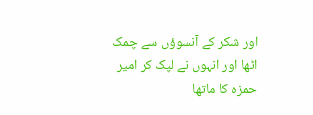اور شکر کے آنسوؤں سے چمک اٹھا اور انہوں نے لپک کر امیر حمزہ کا ماتھا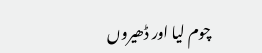چوم لیا اور ڈھیروں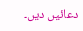دعائیں دیں۔